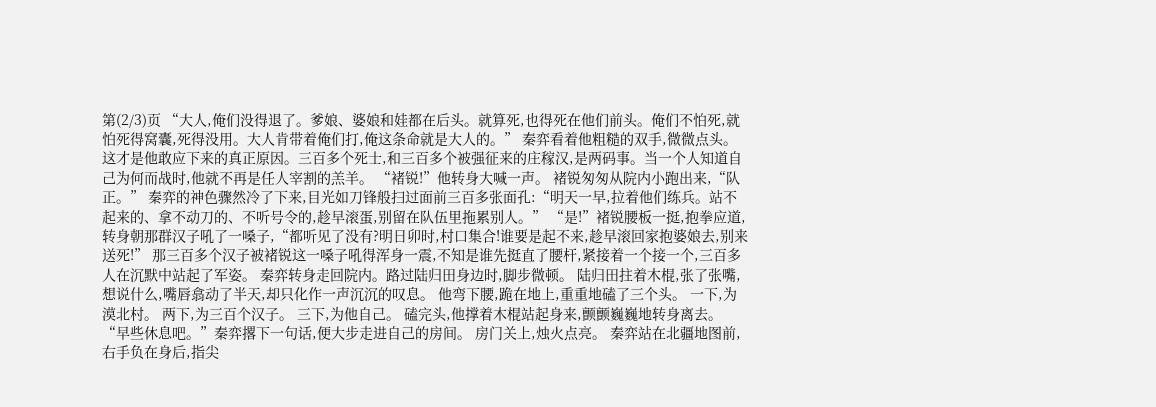第(2/3)页 “大人,俺们没得退了。爹娘、婆娘和娃都在后头。就算死,也得死在他们前头。俺们不怕死,就怕死得窝囊,死得没用。大人肯带着俺们打,俺这条命就是大人的。” 秦弈看着他粗糙的双手,微微点头。 这才是他敢应下来的真正原因。三百多个死士,和三百多个被强征来的庄稼汉,是两码事。当一个人知道自己为何而战时,他就不再是任人宰割的羔羊。 “褚锐!”他转身大喊一声。 褚锐匆匆从院内小跑出来,“队正。” 秦弈的神色骤然冷了下来,目光如刀锋般扫过面前三百多张面孔:“明天一早,拉着他们练兵。站不起来的、拿不动刀的、不听号令的,趁早滚蛋,别留在队伍里拖累别人。” “是!”褚锐腰板一挺,抱拳应道,转身朝那群汉子吼了一嗓子,“都听见了没有?明日卯时,村口集合!谁要是起不来,趁早滚回家抱婆娘去,别来送死!” 那三百多个汉子被褚锐这一嗓子吼得浑身一震,不知是谁先挺直了腰杆,紧接着一个接一个,三百多人在沉默中站起了军姿。 秦弈转身走回院内。路过陆归田身边时,脚步微顿。 陆归田拄着木棍,张了张嘴,想说什么,嘴唇翕动了半天,却只化作一声沉沉的叹息。 他弯下腰,跪在地上,重重地磕了三个头。 一下,为漠北村。 两下,为三百个汉子。 三下,为他自己。 磕完头,他撑着木棍站起身来,颤颤巍巍地转身离去。 “早些休息吧。”秦弈撂下一句话,便大步走进自己的房间。 房门关上,烛火点亮。 秦弈站在北疆地图前,右手负在身后,指尖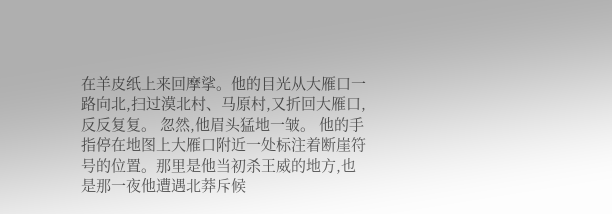在羊皮纸上来回摩挲。他的目光从大雁口一路向北,扫过漠北村、马原村,又折回大雁口,反反复复。 忽然,他眉头猛地一皱。 他的手指停在地图上大雁口附近一处标注着断崖符号的位置。那里是他当初杀王威的地方,也是那一夜他遭遇北莽斥候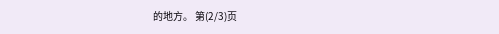的地方。 第(2/3)页